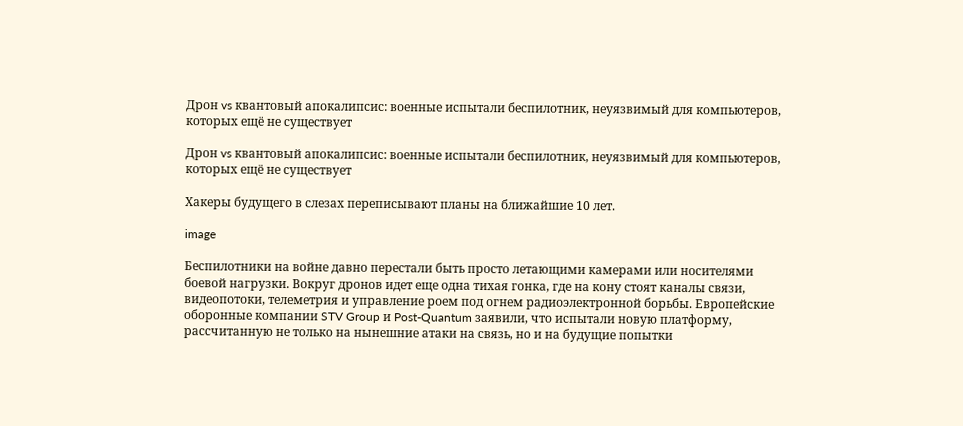Дрон vs квантовый апокалипсис: военные испытали беспилотник, неуязвимый для компьютеров, которых ещё не существует

Дрон vs квантовый апокалипсис: военные испытали беспилотник, неуязвимый для компьютеров, которых ещё не существует

Хакеры будущего в слезах переписывают планы на ближайшие 10 лет.

image

Беспилотники на войне давно перестали быть просто летающими камерами или носителями боевой нагрузки. Вокруг дронов идет еще одна тихая гонка, где на кону стоят каналы связи, видеопотоки, телеметрия и управление роем под огнем радиоэлектронной борьбы. Европейские оборонные компании STV Group и Post-Quantum заявили, что испытали новую платформу, рассчитанную не только на нынешние атаки на связь, но и на будущие попытки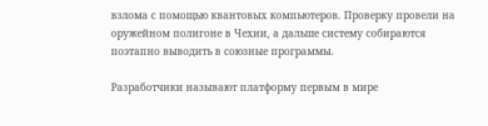взлома с помощью квантовых компьютеров. Проверку провели на оружейном полигоне в Чехии, а дальше систему собираются поэтапно выводить в союзные программы.

Разработчики называют платформу первым в мире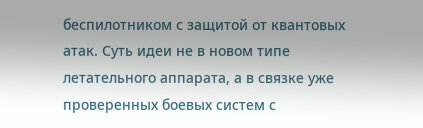беспилотником с защитой от квантовых атак. Суть идеи не в новом типе летательного аппарата, а в связке уже проверенных боевых систем с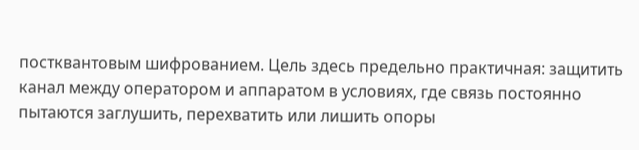постквантовым шифрованием. Цель здесь предельно практичная: защитить канал между оператором и аппаратом в условиях, где связь постоянно пытаются заглушить, перехватить или лишить опоры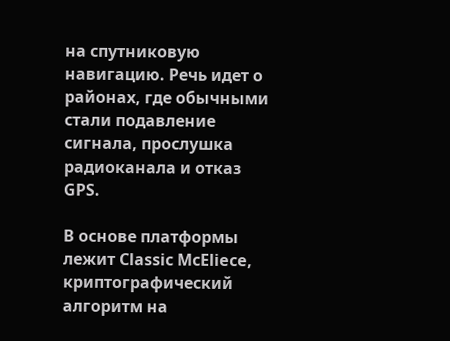на спутниковую навигацию. Речь идет о районах, где обычными стали подавление сигнала, прослушка радиоканала и отказ GPS.

В основе платформы лежит Classic McEliece, криптографический алгоритм на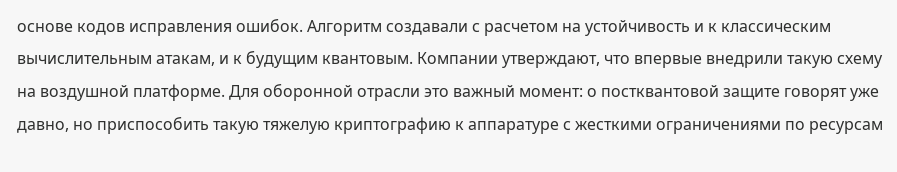основе кодов исправления ошибок. Алгоритм создавали с расчетом на устойчивость и к классическим вычислительным атакам, и к будущим квантовым. Компании утверждают, что впервые внедрили такую схему на воздушной платформе. Для оборонной отрасли это важный момент: о постквантовой защите говорят уже давно, но приспособить такую тяжелую криптографию к аппаратуре с жесткими ограничениями по ресурсам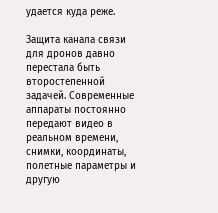удается куда реже.

Защита канала связи для дронов давно перестала быть второстепенной задачей. Современные аппараты постоянно передают видео в реальном времени, снимки, координаты, полетные параметры и другую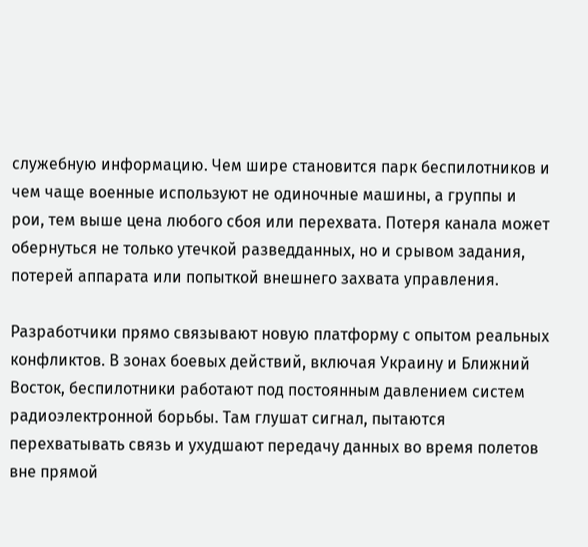служебную информацию. Чем шире становится парк беспилотников и чем чаще военные используют не одиночные машины, а группы и рои, тем выше цена любого сбоя или перехвата. Потеря канала может обернуться не только утечкой разведданных, но и срывом задания, потерей аппарата или попыткой внешнего захвата управления.

Разработчики прямо связывают новую платформу с опытом реальных конфликтов. В зонах боевых действий, включая Украину и Ближний Восток, беспилотники работают под постоянным давлением систем радиоэлектронной борьбы. Там глушат сигнал, пытаются перехватывать связь и ухудшают передачу данных во время полетов вне прямой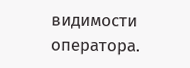видимости оператора.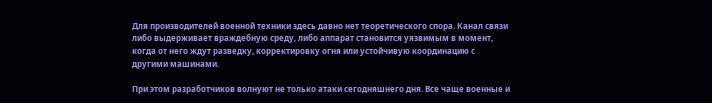Для производителей военной техники здесь давно нет теоретического спора. Канал связи либо выдерживает враждебную среду, либо аппарат становится уязвимым в момент, когда от него ждут разведку, корректировку огня или устойчивую координацию с другими машинами.

При этом разработчиков волнуют не только атаки сегодняшнего дня. Все чаще военные и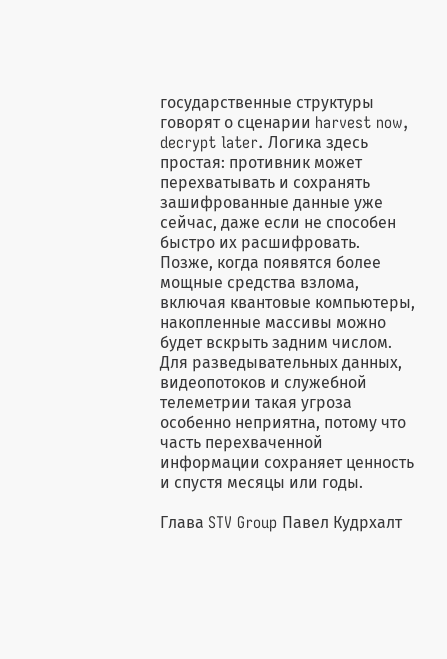государственные структуры говорят о сценарии harvest now, decrypt later. Логика здесь простая: противник может перехватывать и сохранять зашифрованные данные уже сейчас, даже если не способен быстро их расшифровать. Позже, когда появятся более мощные средства взлома, включая квантовые компьютеры, накопленные массивы можно будет вскрыть задним числом. Для разведывательных данных, видеопотоков и служебной телеметрии такая угроза особенно неприятна, потому что часть перехваченной информации сохраняет ценность и спустя месяцы или годы.

Глава STV Group Павел Кудрхалт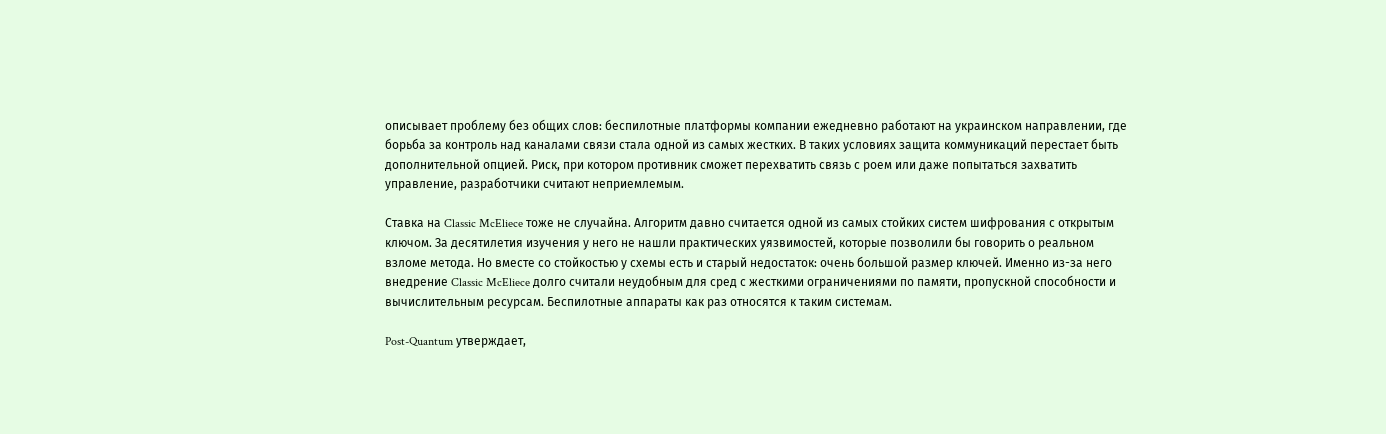описывает проблему без общих слов: беспилотные платформы компании ежедневно работают на украинском направлении, где борьба за контроль над каналами связи стала одной из самых жестких. В таких условиях защита коммуникаций перестает быть дополнительной опцией. Риск, при котором противник сможет перехватить связь с роем или даже попытаться захватить управление, разработчики считают неприемлемым.

Ставка на Classic McEliece тоже не случайна. Алгоритм давно считается одной из самых стойких систем шифрования с открытым ключом. За десятилетия изучения у него не нашли практических уязвимостей, которые позволили бы говорить о реальном взломе метода. Но вместе со стойкостью у схемы есть и старый недостаток: очень большой размер ключей. Именно из-за него внедрение Classic McEliece долго считали неудобным для сред с жесткими ограничениями по памяти, пропускной способности и вычислительным ресурсам. Беспилотные аппараты как раз относятся к таким системам.

Post-Quantum утверждает,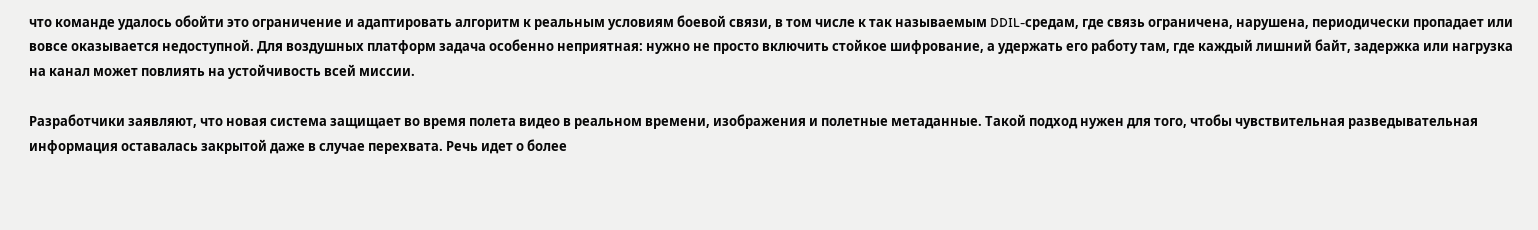что команде удалось обойти это ограничение и адаптировать алгоритм к реальным условиям боевой связи, в том числе к так называемым DDIL-средам, где связь ограничена, нарушена, периодически пропадает или вовсе оказывается недоступной. Для воздушных платформ задача особенно неприятная: нужно не просто включить стойкое шифрование, а удержать его работу там, где каждый лишний байт, задержка или нагрузка на канал может повлиять на устойчивость всей миссии.

Разработчики заявляют, что новая система защищает во время полета видео в реальном времени, изображения и полетные метаданные. Такой подход нужен для того, чтобы чувствительная разведывательная информация оставалась закрытой даже в случае перехвата. Речь идет о более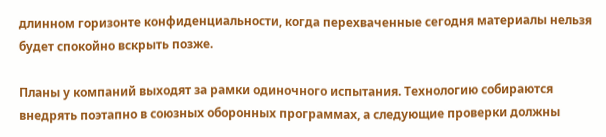длинном горизонте конфиденциальности, когда перехваченные сегодня материалы нельзя будет спокойно вскрыть позже.

Планы у компаний выходят за рамки одиночного испытания. Технологию собираются внедрять поэтапно в союзных оборонных программах, а следующие проверки должны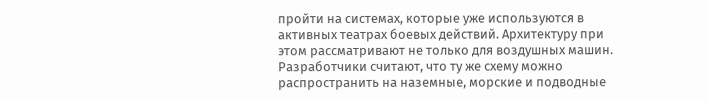пройти на системах, которые уже используются в активных театрах боевых действий. Архитектуру при этом рассматривают не только для воздушных машин. Разработчики считают, что ту же схему можно распространить на наземные, морские и подводные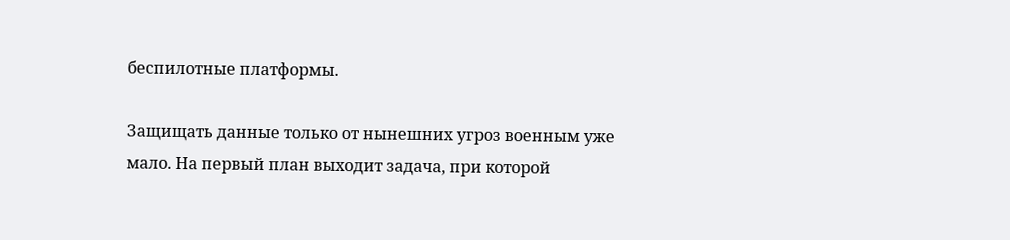беспилотные платформы.

Защищать данные только от нынешних угроз военным уже мало. На первый план выходит задача, при которой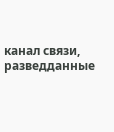канал связи, разведданные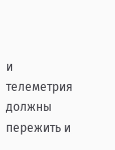и телеметрия должны пережить и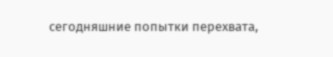сегодняшние попытки перехвата,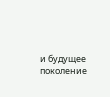и будущее поколение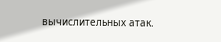вычислительных атак.